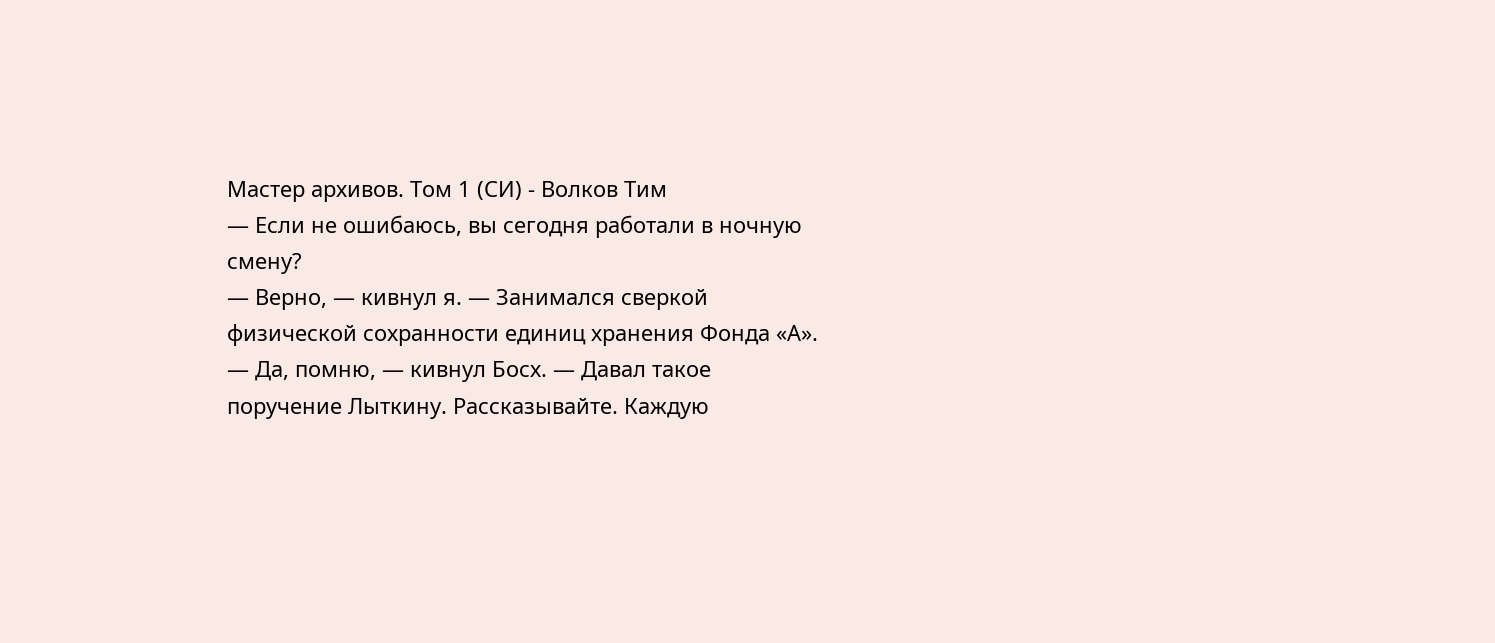Мастер архивов. Том 1 (СИ) - Волков Тим
— Если не ошибаюсь, вы сегодня работали в ночную смену?
— Верно, — кивнул я. — Занимался сверкой физической сохранности единиц хранения Фонда «А».
— Да, помню, — кивнул Босх. — Давал такое поручение Лыткину. Рассказывайте. Каждую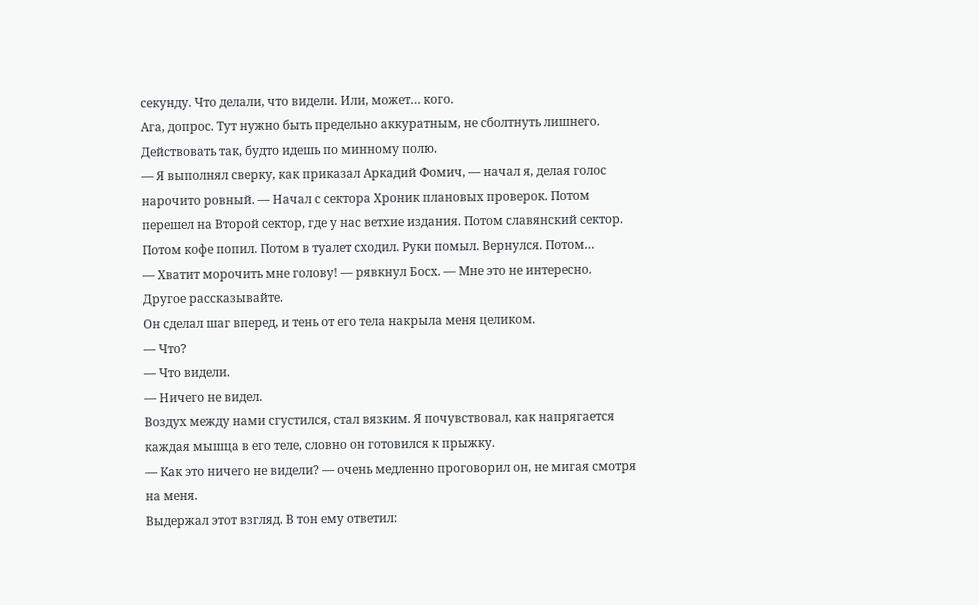секунду. Что делали, что видели. Или, может… кого.
Ага, допрос. Тут нужно быть предельно аккуратным, не сболтнуть лишнего. Действовать так, будто идешь по минному полю.
— Я выполнял сверку, как приказал Аркадий Фомич, — начал я, делая голос нарочито ровный. — Начал с сектора Хроник плановых проверок. Потом перешел на Второй сектор, где у нас ветхие издания. Потом славянский сектор. Потом кофе попил. Потом в туалет сходил. Руки помыл. Вернулся. Потом…
— Хватит морочить мне голову! — рявкнул Босх. — Мне это не интересно. Другое рассказывайте.
Он сделал шаг вперед, и тень от его тела накрыла меня целиком.
— Что?
— Что видели.
— Ничего не видел.
Воздух между нами сгустился, стал вязким. Я почувствовал, как напрягается каждая мышца в его теле, словно он готовился к прыжку.
— Как это ничего не видели? — очень медленно проговорил он, не мигая смотря на меня.
Выдержал этот взгляд. В тон ему ответил: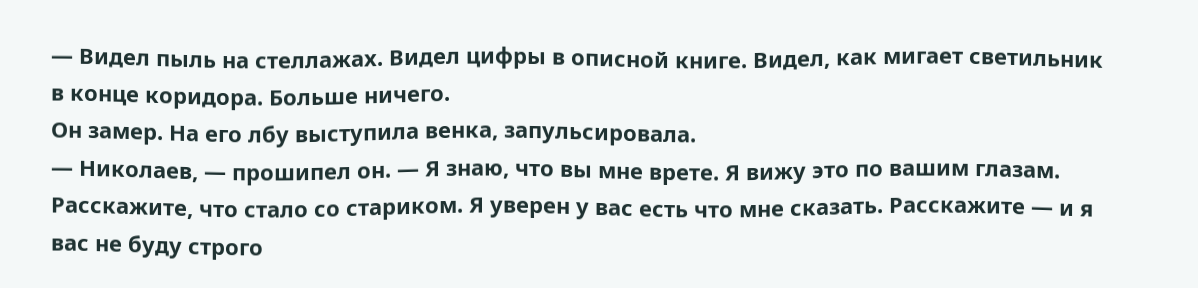— Видел пыль на стеллажах. Видел цифры в описной книге. Видел, как мигает светильник в конце коридора. Больше ничего.
Он замер. На его лбу выступила венка, запульсировала.
— Николаев, — прошипел он. — Я знаю, что вы мне врете. Я вижу это по вашим глазам. Расскажите, что стало со стариком. Я уверен у вас есть что мне сказать. Расскажите — и я вас не буду строго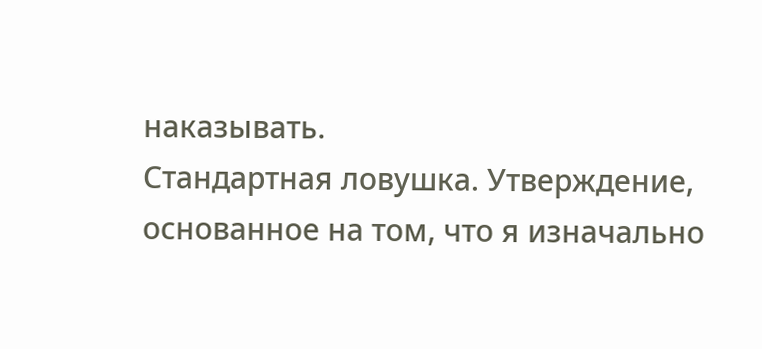наказывать.
Стандартная ловушка. Утверждение, основанное на том, что я изначально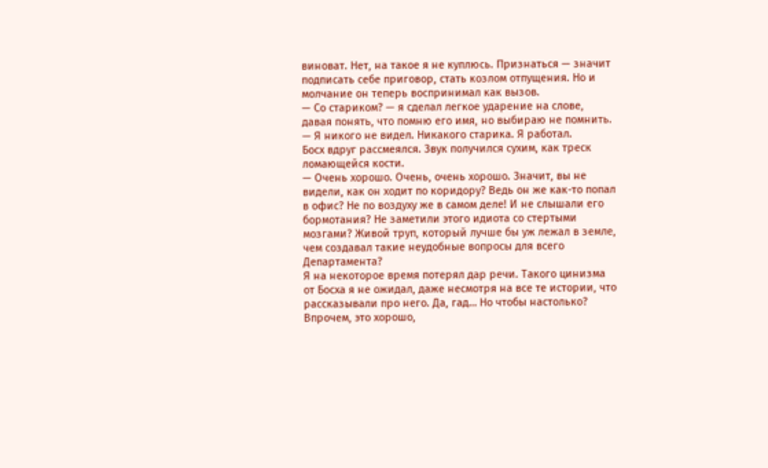виноват. Нет, на такое я не куплюсь. Признаться — значит подписать себе приговор, стать козлом отпущения. Но и молчание он теперь воспринимал как вызов.
— Со стариком? — я сделал легкое ударение на слове, давая понять, что помню его имя, но выбираю не помнить. — Я никого не видел. Никакого старика. Я работал.
Босх вдруг рассмеялся. Звук получился сухим, как треск ломающейся кости.
— Очень хорошо. Очень, очень хорошо. Значит, вы не видели, как он ходит по коридору? Ведь он же как-то попал в офис? Не по воздуху же в самом деле! И не слышали его бормотания? Не заметили этого идиота со стертыми мозгами? Живой труп, который лучше бы уж лежал в земле, чем создавал такие неудобные вопросы для всего Департамента?
Я на некоторое время потерял дар речи. Такого цинизма от Босха я не ожидал, даже несмотря на все те истории, что рассказывали про него. Да, гад… Но чтобы настолько? Впрочем, это хорошо,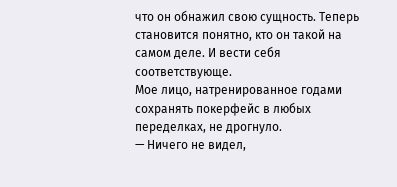что он обнажил свою сущность. Теперь становится понятно, кто он такой на самом деле. И вести себя соответствующе.
Мое лицо, натренированное годами сохранять покерфейс в любых переделках, не дрогнуло.
— Ничего не видел,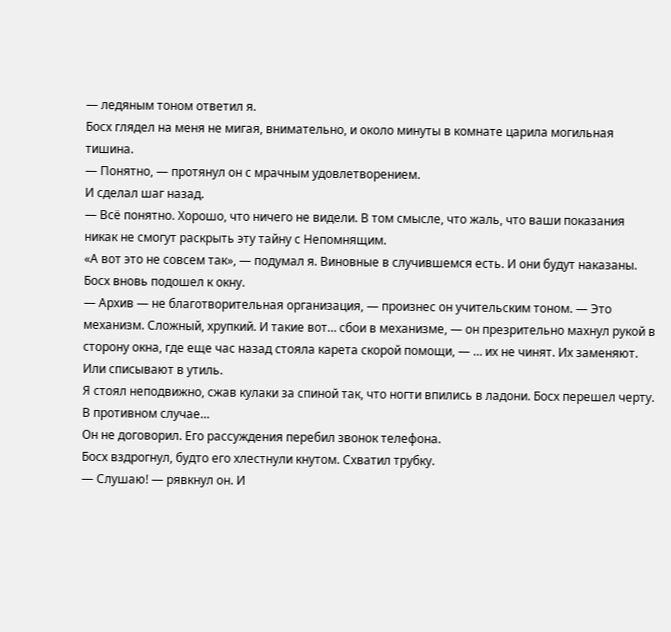— ледяным тоном ответил я.
Босх глядел на меня не мигая, внимательно, и около минуты в комнате царила могильная тишина.
— Понятно, — протянул он с мрачным удовлетворением.
И сделал шаг назад.
— Всё понятно. Хорошо, что ничего не видели. В том смысле, что жаль, что ваши показания никак не смогут раскрыть эту тайну с Непомнящим.
«А вот это не совсем так», — подумал я. Виновные в случившемся есть. И они будут наказаны.
Босх вновь подошел к окну.
— Архив — не благотворительная организация, — произнес он учительским тоном. — Это механизм. Сложный, хрупкий. И такие вот… сбои в механизме, — он презрительно махнул рукой в сторону окна, где еще час назад стояла карета скорой помощи, — … их не чинят. Их заменяют. Или списывают в утиль.
Я стоял неподвижно, сжав кулаки за спиной так, что ногти впились в ладони. Босх перешел черту. В противном случае…
Он не договорил. Его рассуждения перебил звонок телефона.
Босх вздрогнул, будто его хлестнули кнутом. Схватил трубку.
— Слушаю! — рявкнул он. И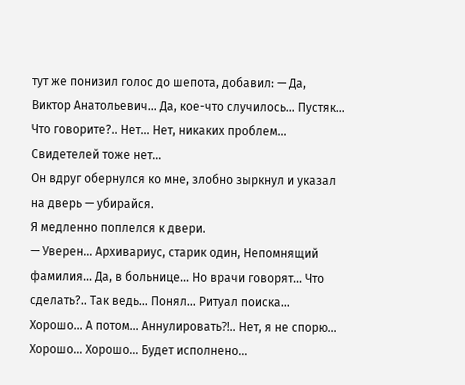тут же понизил голос до шепота, добавил: — Да, Виктор Анатольевич… Да, кое-что случилось… Пустяк… Что говорите?.. Нет… Нет, никаких проблем… Свидетелей тоже нет…
Он вдруг обернулся ко мне, злобно зыркнул и указал на дверь — убирайся.
Я медленно поплелся к двери.
— Уверен… Архивариус, старик один, Непомнящий фамилия… Да, в больнице… Но врачи говорят… Что сделать?.. Так ведь… Понял… Ритуал поиска… Хорошо… А потом… Аннулировать⁈.. Нет, я не спорю… Хорошо… Хорошо… Будет исполнено…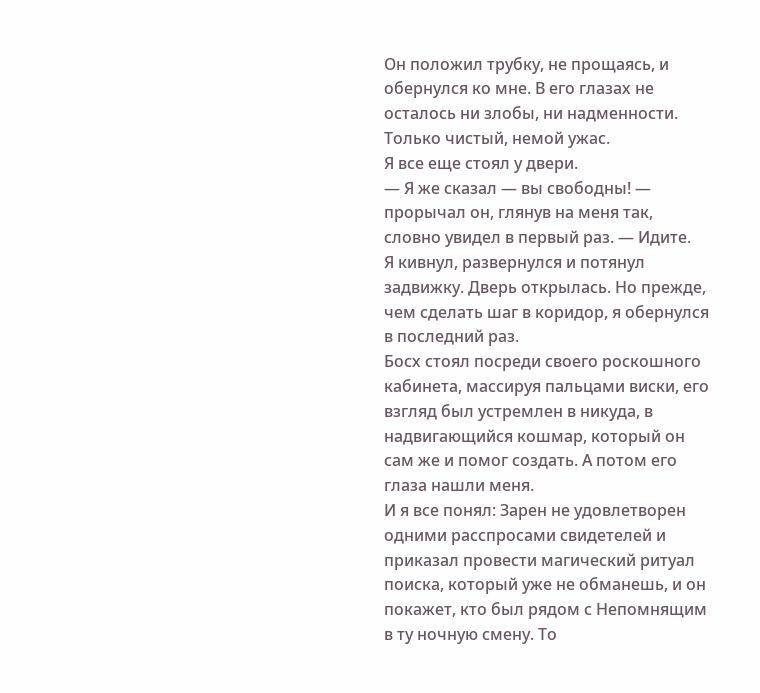Он положил трубку, не прощаясь, и обернулся ко мне. В его глазах не осталось ни злобы, ни надменности. Только чистый, немой ужас.
Я все еще стоял у двери.
— Я же сказал — вы свободны! — прорычал он, глянув на меня так, словно увидел в первый раз. — Идите.
Я кивнул, развернулся и потянул задвижку. Дверь открылась. Но прежде, чем сделать шаг в коридор, я обернулся в последний раз.
Босх стоял посреди своего роскошного кабинета, массируя пальцами виски, его взгляд был устремлен в никуда, в надвигающийся кошмар, который он сам же и помог создать. А потом его глаза нашли меня.
И я все понял: Зарен не удовлетворен одними расспросами свидетелей и приказал провести магический ритуал поиска, который уже не обманешь, и он покажет, кто был рядом с Непомнящим в ту ночную смену. То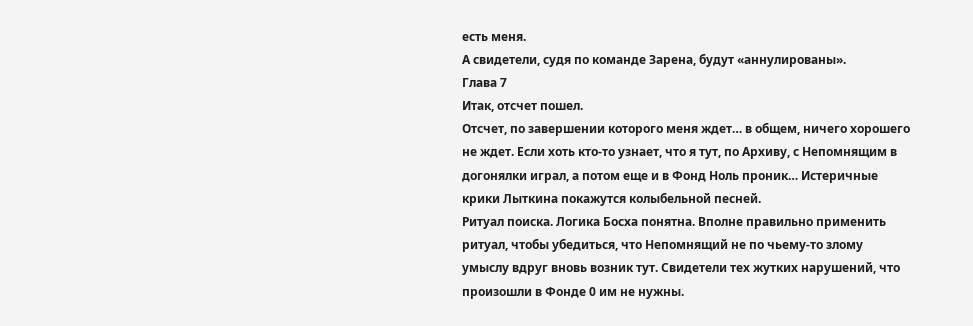есть меня.
А свидетели, судя по команде Зарена, будут «аннулированы».
Глава 7
Итак, отсчет пошел.
Отсчет, по завершении которого меня ждет… в общем, ничего хорошего не ждет. Если хоть кто-то узнает, что я тут, по Архиву, с Непомнящим в догонялки играл, а потом еще и в Фонд Ноль проник… Истеричные крики Лыткина покажутся колыбельной песней.
Ритуал поиска. Логика Босха понятна. Вполне правильно применить ритуал, чтобы убедиться, что Непомнящий не по чьему-то злому умыслу вдруг вновь возник тут. Свидетели тех жутких нарушений, что произошли в Фонде 0 им не нужны.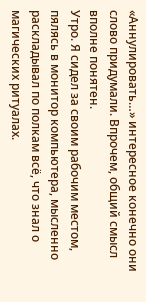«Аннулировать…» интересное конечно они слово придумали. Впрочем, общий смысл вполне понятен.
Утро. Я сидел за своим рабочим местом, пялясь в монитор компьютера, мысленно раскладывал по полкам всё, что знал о магических ритуалах.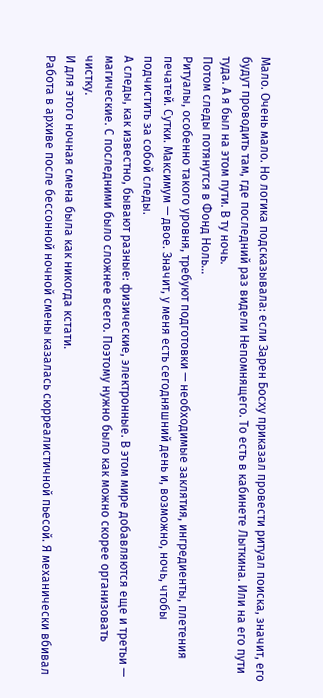Мало. Очень мало. Но логика подсказывала: если Зарен Босху приказал провести ритуал поиска, значит, его будут проводить там, где последний раз видели Непомнящего. То есть в кабинете Лыткина. Или на его пути туда. А я был на этом пути. В ту ночь.
Потом следы потянутся в Фонд Ноль…
Ритуалы, особенно такого уровня, требуют подготовки — необходимые заклятия, ингредиенты, плетения печатей. Сутки. Максимум — двое. Значит, у меня есть сегодняшний день и, возможно, ночь, чтобы подчистить за собой следы.
А следы, как известно, бывают разные: физические, электронные. В этом мире добавляются еще и третьи — магические. С последними было сложнее всего. Поэтому нужно было как можно скорее организовать чистку.
И для этого ночная смена была как никогда кстати.
Работа в архиве после бессонной ночной смены казалась сюрреалистичной пьесой. Я механически вбивал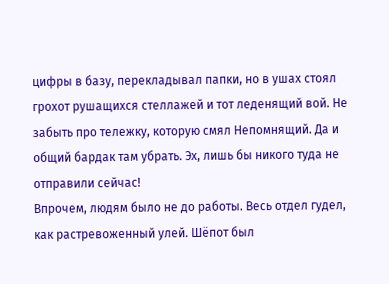цифры в базу, перекладывал папки, но в ушах стоял грохот рушащихся стеллажей и тот леденящий вой. Не забыть про тележку, которую смял Непомнящий. Да и общий бардак там убрать. Эх, лишь бы никого туда не отправили сейчас!
Впрочем, людям было не до работы. Весь отдел гудел, как растревоженный улей. Шёпот был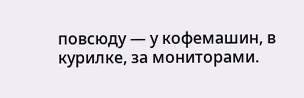повсюду — у кофемашин, в курилке, за мониторами.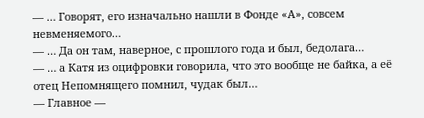— … Говорят, его изначально нашли в Фонде «А», совсем невменяемого…
— … Да он там, наверное, с прошлого года и был, бедолага…
— … а Катя из оцифровки говорила, что это вообще не байка, а её отец Непомнящего помнил, чудак был…
— Главное —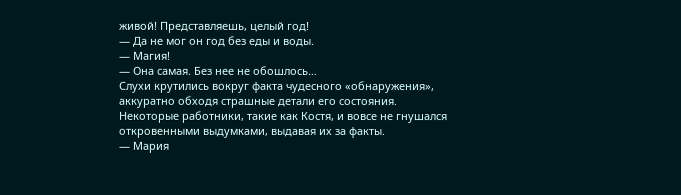живой! Представляешь, целый год!
— Да не мог он год без еды и воды.
— Магия!
— Она самая. Без нее не обошлось…
Слухи крутились вокруг факта чудесного «обнаружения», аккуратно обходя страшные детали его состояния. Некоторые работники, такие как Костя, и вовсе не гнушался откровенными выдумками, выдавая их за факты.
— Мария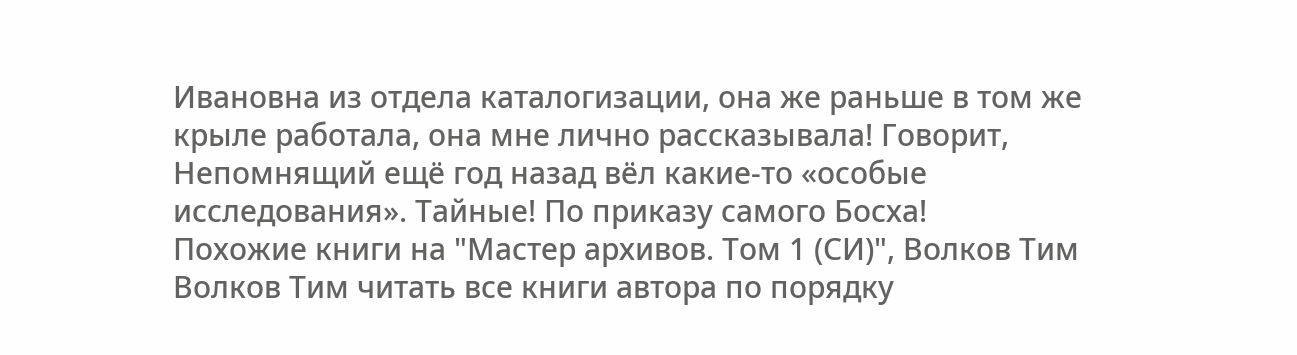Ивановна из отдела каталогизации, она же раньше в том же крыле работала, она мне лично рассказывала! Говорит, Непомнящий ещё год назад вёл какие-то «особые исследования». Тайные! По приказу самого Босха!
Похожие книги на "Мастер архивов. Том 1 (СИ)", Волков Тим
Волков Тим читать все книги автора по порядку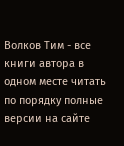Волков Тим - все книги автора в одном месте читать по порядку полные версии на сайте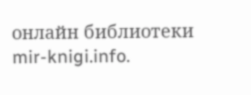онлайн библиотеки mir-knigi.info.